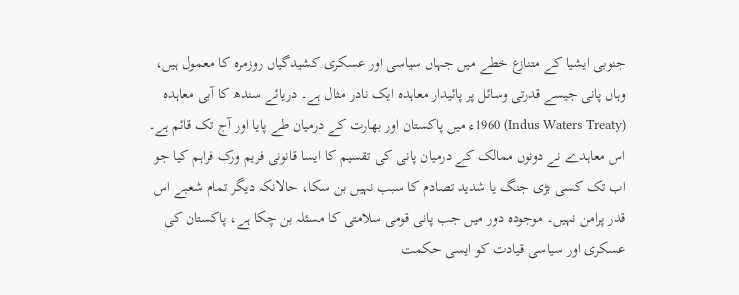جنوبی ایشیا کے متنازع خطے میں جہاں سیاسی اور عسکری کشیدگیاں روزمرہ کا معمول ہیں، وہاں پانی جیسے قدرتی وسائل پر پائیدار معاہدہ ایک نادر مثال ہے۔ دریائے سندھ کا آبی معاہدہ (Indus Waters Treaty) 1960ء میں پاکستان اور بھارت کے درمیان طے پایا اور آج تک قائم ہے۔ اس معاہدے نے دونوں ممالک کے درمیان پانی کی تقسیم کا ایسا قانونی فریم ورک فراہم کیا جو اب تک کسی بڑی جنگ یا شدید تصادم کا سبب نہیں بن سکا، حالانکہ دیگر تمام شعبے اس قدر پرامن نہیں۔ موجودہ دور میں جب پانی قومی سلامتی کا مسئلہ بن چکا ہے، پاکستان کی عسکری اور سیاسی قیادت کو ایسی حکمت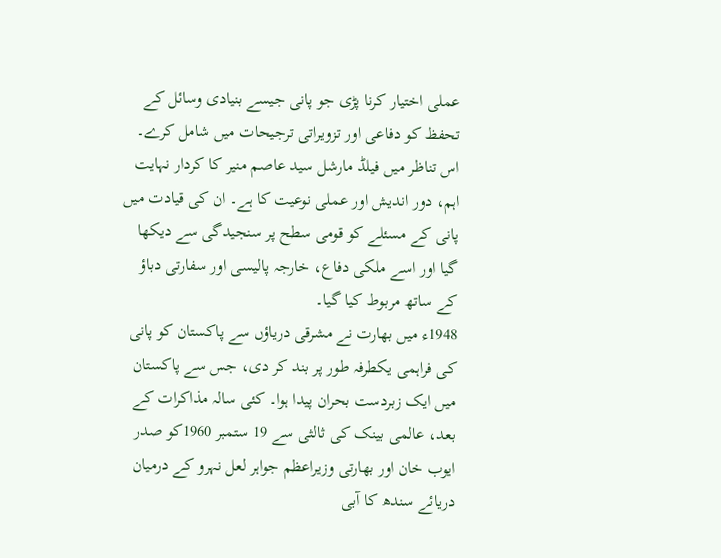عملی اختیار کرنا پڑی جو پانی جیسے بنیادی وسائل کے تحفظ کو دفاعی اور تزویراتی ترجیحات میں شامل کرے۔ اس تناظر میں فیلڈ مارشل سید عاصم منیر کا کردار نہایت اہم، دور اندیش اور عملی نوعیت کا ہے۔ ان کی قیادت میں پانی کے مسئلے کو قومی سطح پر سنجیدگی سے دیکھا گیا اور اسے ملکی دفاع، خارجہ پالیسی اور سفارتی دباؤ کے ساتھ مربوط کیا گیا۔
1948ء میں بھارت نے مشرقی دریاؤں سے پاکستان کو پانی کی فراہمی یکطرفہ طور پر بند کر دی، جس سے پاکستان میں ایک زبردست بحران پیدا ہوا۔ کئی سالہ مذاکرات کے بعد، عالمی بینک کی ثالثی سے 19 ستمبر 1960کو صدر ایوب خان اور بھارتی وزیراعظم جواہر لعل نہرو کے درمیان دریائے سندھ کا آبی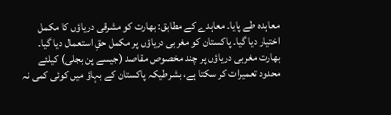معاہدہ طے پایا۔ معاہدے کے مطابق: بھارت کو مشرقی دریاؤں کا مکمل اختیار دیا گیا۔ پاکستان کو مغربی دریاؤں پر مکمل حقِ استعمال دیا گیا۔ بھارت مغربی دریاؤں پر چند مخصوص مقاصد (جیسے پن بجلی) کیلئے محدود تعمیرات کر سکتا ہے، بشرطیکہ پاکستان کے بہاؤ میں کوئی کمی نہ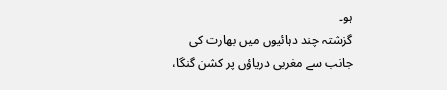ہو۔
گزشتہ چند دہائیوں میں بھارت کی جانب سے مغربی دریاؤں پر کشن گنگا،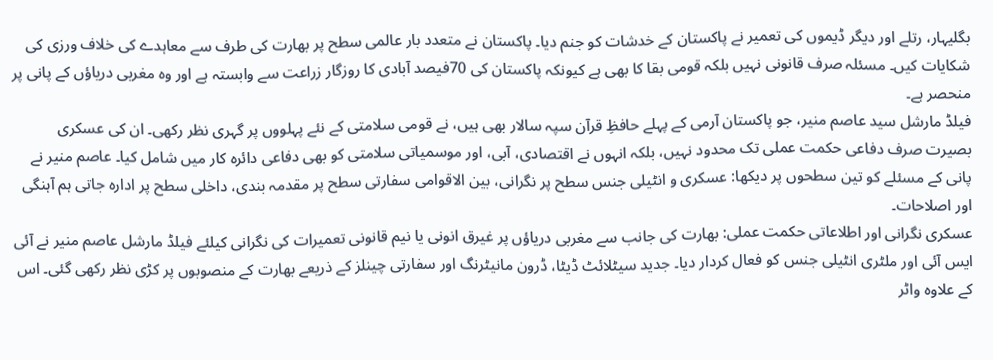بگلیہار، رتلے اور دیگر ڈیموں کی تعمیر نے پاکستان کے خدشات کو جنم دیا۔ پاکستان نے متعدد بار عالمی سطح پر بھارت کی طرف سے معاہدے کی خلاف ورزی کی شکایات کیں۔ مسئلہ صرف قانونی نہیں بلکہ قومی بقا کا بھی ہے کیونکہ پاکستان کی 70فیصد آبادی کا روزگار زراعت سے وابستہ ہے اور وہ مغربی دریاؤں کے پانی پر منحصر ہے۔
فیلڈ مارشل سید عاصم منیر، جو پاکستان آرمی کے پہلے حافظِ قرآن سپہ سالار بھی ہیں، نے قومی سلامتی کے نئے پہلووں پر گہری نظر رکھی۔ ان کی عسکری بصیرت صرف دفاعی حکمت عملی تک محدود نہیں، بلکہ انہوں نے اقتصادی، آبی، اور موسمیاتی سلامتی کو بھی دفاعی دائرہ کار میں شامل کیا۔ عاصم منیر نے پانی کے مسئلے کو تین سطحوں پر دیکھا: عسکری و انٹیلی جنس سطح پر نگرانی، بین الاقوامی سفارتی سطح پر مقدمہ بندی، داخلی سطح پر ادارہ جاتی ہم آہنگی اور اصلاحات۔
عسکری نگرانی اور اطلاعاتی حکمت عملی: بھارت کی جانب سے مغربی دریاؤں پر غیرق انونی یا نیم قانونی تعمیرات کی نگرانی کیلئے فیلڈ مارشل عاصم منیر نے آئی ایس آئی اور ملٹری انٹیلی جنس کو فعال کردار دیا۔ جدید سیٹلائٹ ڈیٹا، ڈرون مانیٹرنگ اور سفارتی چینلز کے ذریعے بھارت کے منصوبوں پر کڑی نظر رکھی گئی۔ اس کے علاوہ واٹر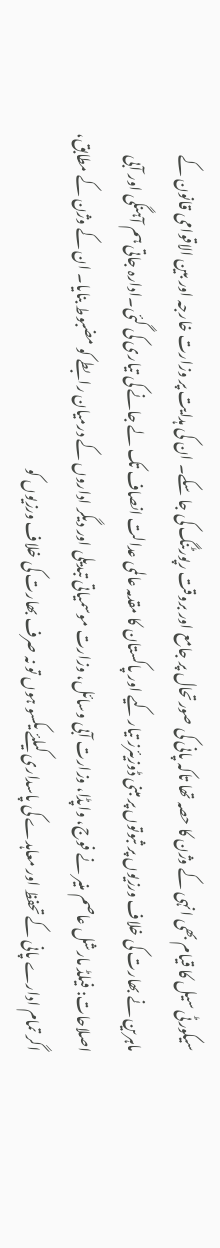سیکورٹی سیل کا قیام بھی انہی کے وژن کا حصہ تھا تاکہ پانی کی صورتحال پر جامع اور بروقت رپورٹنگ کی جا سکے۔ ان کی ہدایت پر وزارت خارجہ اور بین الاقوامی قانون کے ماہرین نے بھارت کی خلاف ورزیوں پر ثبوتوں پر مبنی ڈوزیئرز تیار کیے اور پاکستان کا مقدمہ عالمی عدالت انصاف تک لے جانے کی تیاری کی گئی۔ادارہ جاتی ہم آہنگی اور آبی اصلاحات: فیلڈ مارشل عاصم منیر نے فوج، واپڈا، وزارت آبی وسائل، وزارت موسمیاتی تبدیلی اور دیگر اداروں کے درمیان رابطے کو مضبوط بنایا۔ ان کے وژن کے مطابق، اگر تمام ادارے پانی کے تحفظ اور معاہدے کی پاسداری کیلئے یکسو ہوں تو نہ صرف بھارت کی خلاف ورزیوں کو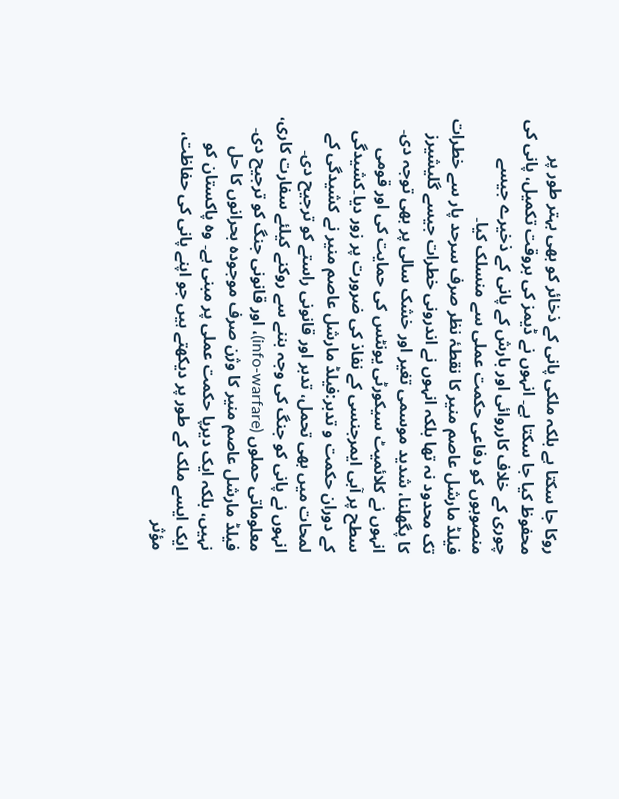روکا جا سکتا ہے بلکہ ملکی پانی کے ذخائر کو بھی بہتر طور پر محفوظ کیا جا سکتا ہے۔ انہوں نے ڈیمز کی بروقت تکمیل، پانی کی چوری کے خلاف کارروائی اور بارش کے پانی کے ذخیرے جیسے منصوبوں کو دفاعی حکمت عملی سے منسلک کیا۔
فیلڈ مارشل عاصم منیر کا نقطۂ نظر صرف سرحد پار سے خطرات تک محدود نہ تھا بلکہ انہوں نے اندرونی خطرات جیسے گلیشیرز کا پگھلنا، شدید موسمی تغیر اور خشک سالی پر بھی توجہ دی۔ انہوں نے کلائمیٹ سیکورٹی یونٹس کی حمایت کی اور قومی سطح پر آبی ایمرجنسی کے نفاذ کی ضرورت پر زور دیا۔کشیدگی کے دوران حکمت و تدبر:فیلڈ مارشل عاصم منیر نے کشیدگی کے لمحات میں بھی تحمل، تدبر اور قانونی راستے کو ترجیح دی۔ انہوں نے پانی کو جنگ کی وجہ بننے سے روکنے کیلئے سفارت کاری، معلوماتی حملوں (info-warfare)، اور قانونی جنگ کو ترجیح دی۔
فیلڈ مارشل عاصم منیر کا وژن صرف موجودہ بحرانوں کا حل نہیں، بلکہ ایک دیرپا حکمت عملی پر مبنی ہے۔ وہ پاکستان کو ایک ایسے ملک کے طور پر دیکھتے ہیں جو اپنے پانی کی حفاظت، مؤثر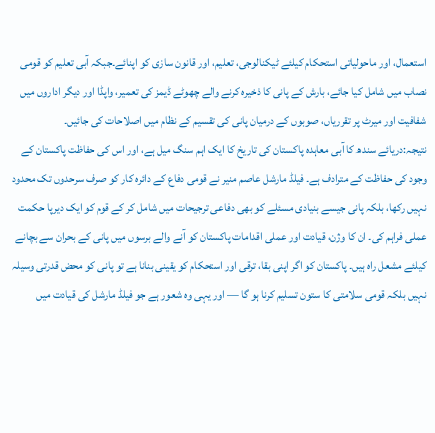استعمال، اور ماحولیاتی استحکام کیلئے ٹیکنالوجی، تعلیم، اور قانون سازی کو اپنائے۔جبکہ آبی تعلیم کو قومی نصاب میں شامل کیا جائے، بارش کے پانی کا ذخیرہ کرنے والے چھوٹے ڈیمز کی تعمیر، واپڈا اور دیگر اداروں میں شفافیت اور میرٹ پر تقرریاں، صوبوں کے درمیان پانی کی تقسیم کے نظام میں اصلاحات کی جائیں۔
نتیجہ:دریائے سندھ کا آبی معاہدہ پاکستان کی تاریخ کا ایک اہم سنگ میل ہے، اور اس کی حفاظت پاکستان کے وجود کی حفاظت کے مترادف ہے۔ فیلڈ مارشل عاصم منیر نے قومی دفاع کے دائرہ کار کو صرف سرحدوں تک محدود نہیں رکھا، بلکہ پانی جیسے بنیادی مسئلے کو بھی دفاعی ترجیحات میں شامل کر کے قوم کو ایک دیرپا حکمت عملی فراہم کی۔ ان کا وژن، قیادت اور عملی اقدامات پاکستان کو آنے والے برسوں میں پانی کے بحران سے بچانے کیلئے مشعل راہ ہیں۔ پاکستان کو اگر اپنی بقا، ترقی اور استحکام کو یقینی بنانا ہے تو پانی کو محض قدرتی وسیلہ نہیں بلکہ قومی سلامتی کا ستون تسلیم کرنا ہو گا — اور یہی وہ شعور ہے جو فیلڈ مارشل کی قیادت میں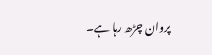پروان چڑھ رہا ہے۔